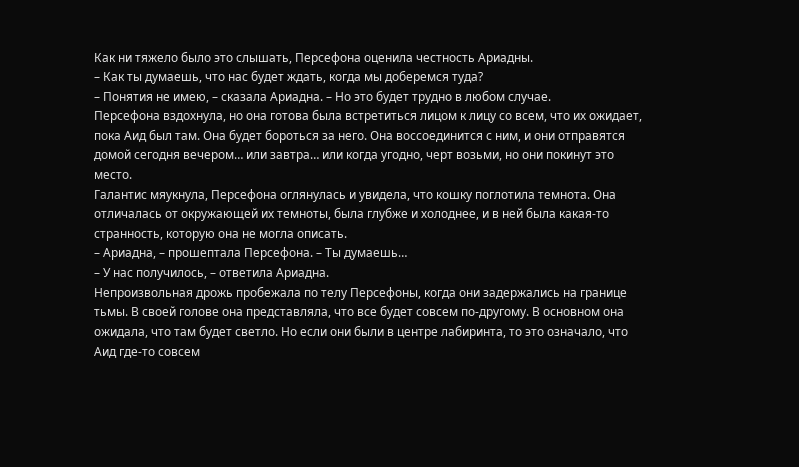Как ни тяжело было это слышать, Персефона оценила честность Ариадны.
– Как ты думаешь, что нас будет ждать, когда мы доберемся туда?
– Понятия не имею, – сказала Ариадна. – Но это будет трудно в любом случае.
Персефона вздохнула, но она готова была встретиться лицом к лицу со всем, что их ожидает, пока Аид был там. Она будет бороться за него. Она воссоединится с ним, и они отправятся домой сегодня вечером… или завтра… или когда угодно, черт возьми, но они покинут это место.
Галантис мяукнула, Персефона оглянулась и увидела, что кошку поглотила темнота. Она отличалась от окружающей их темноты, была глубже и холоднее, и в ней была какая-то странность, которую она не могла описать.
– Ариадна, – прошептала Персефона. – Ты думаешь…
– У нас получилось, – ответила Ариадна.
Непроизвольная дрожь пробежала по телу Персефоны, когда они задержались на границе тьмы. В своей голове она представляла, что все будет совсем по-другому. В основном она ожидала, что там будет светло. Но если они были в центре лабиринта, то это означало, что Аид где-то совсем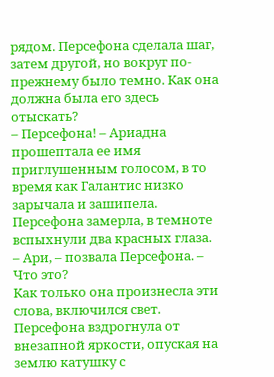рядом. Персефона сделала шаг, затем другой, но вокруг по-прежнему было темно. Как она должна была его здесь отыскать?
– Персефона! – Ариадна прошептала ее имя приглушенным голосом, в то время как Галантис низко зарычала и зашипела.
Персефона замерла, в темноте вспыхнули два красных глаза.
– Ари, – позвала Персефона. – Что это?
Как только она произнесла эти слова, включился свет. Персефона вздрогнула от внезапной яркости, опуская на землю катушку с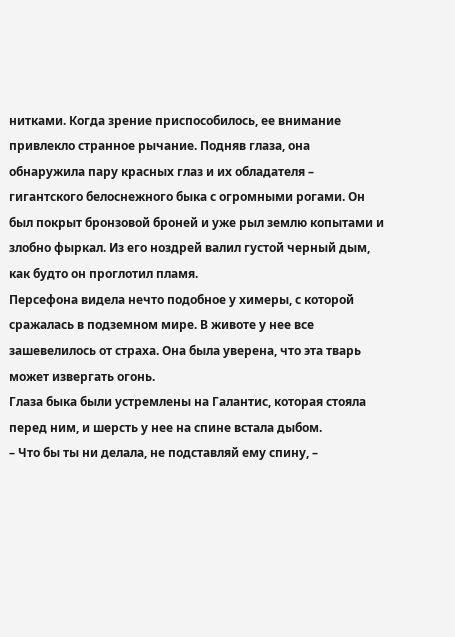нитками. Когда зрение приспособилось, ее внимание привлекло странное рычание. Подняв глаза, она обнаружила пару красных глаз и их обладателя – гигантского белоснежного быка с огромными рогами. Он был покрыт бронзовой броней и уже рыл землю копытами и злобно фыркал. Из его ноздрей валил густой черный дым, как будто он проглотил пламя.
Персефона видела нечто подобное у химеры, с которой сражалась в подземном мире. В животе у нее все зашевелилось от страха. Она была уверена, что эта тварь может извергать огонь.
Глаза быка были устремлены на Галантис, которая стояла перед ним, и шерсть у нее на спине встала дыбом.
– Что бы ты ни делала, не подставляй ему спину, –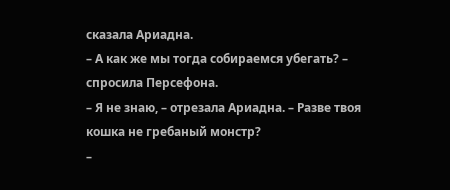сказала Ариадна.
– А как же мы тогда собираемся убегать? – спросила Персефона.
– Я не знаю, – отрезала Ариадна. – Разве твоя кошка не гребаный монстр?
–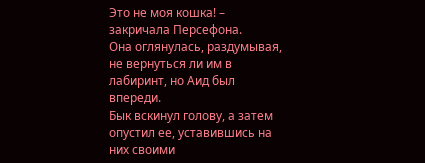Это не моя кошка! – закричала Персефона.
Она оглянулась, раздумывая, не вернуться ли им в лабиринт, но Аид был впереди.
Бык вскинул голову, а затем опустил ее, уставившись на них своими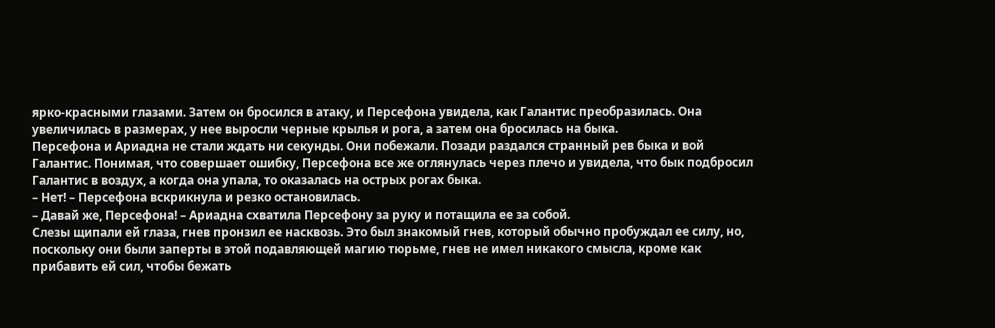ярко-красными глазами. Затем он бросился в атаку, и Персефона увидела, как Галантис преобразилась. Она увеличилась в размерах, у нее выросли черные крылья и рога, а затем она бросилась на быка.
Персефона и Ариадна не стали ждать ни секунды. Они побежали. Позади раздался странный рев быка и вой Галантис. Понимая, что совершает ошибку, Персефона все же оглянулась через плечо и увидела, что бык подбросил Галантис в воздух, а когда она упала, то оказалась на острых рогах быка.
– Нет! – Персефона вскрикнула и резко остановилась.
– Давай же, Персефона! – Ариадна схватила Персефону за руку и потащила ее за собой.
Слезы щипали ей глаза, гнев пронзил ее насквозь. Это был знакомый гнев, который обычно пробуждал ее силу, но, поскольку они были заперты в этой подавляющей магию тюрьме, гнев не имел никакого смысла, кроме как прибавить ей сил, чтобы бежать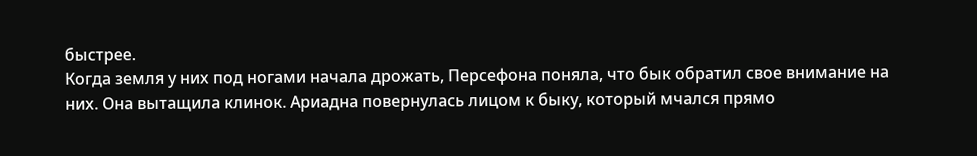быстрее.
Когда земля у них под ногами начала дрожать, Персефона поняла, что бык обратил свое внимание на них. Она вытащила клинок. Ариадна повернулась лицом к быку, который мчался прямо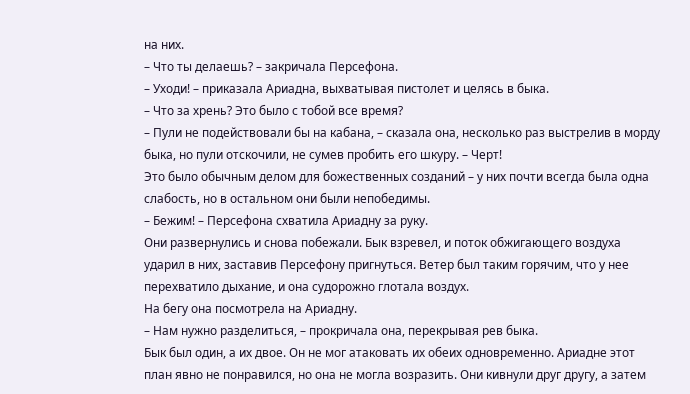на них.
– Что ты делаешь? – закричала Персефона.
– Уходи! – приказала Ариадна, выхватывая пистолет и целясь в быка.
– Что за хрень? Это было с тобой все время?
– Пули не подействовали бы на кабана, – сказала она, несколько раз выстрелив в морду быка, но пули отскочили, не сумев пробить его шкуру. – Черт!
Это было обычным делом для божественных созданий – у них почти всегда была одна слабость, но в остальном они были непобедимы.
– Бежим! – Персефона схватила Ариадну за руку.
Они развернулись и снова побежали. Бык взревел, и поток обжигающего воздуха ударил в них, заставив Персефону пригнуться. Ветер был таким горячим, что у нее перехватило дыхание, и она судорожно глотала воздух.
На бегу она посмотрела на Ариадну.
– Нам нужно разделиться, – прокричала она, перекрывая рев быка.
Бык был один, а их двое. Он не мог атаковать их обеих одновременно. Ариадне этот план явно не понравился, но она не могла возразить. Они кивнули друг другу, а затем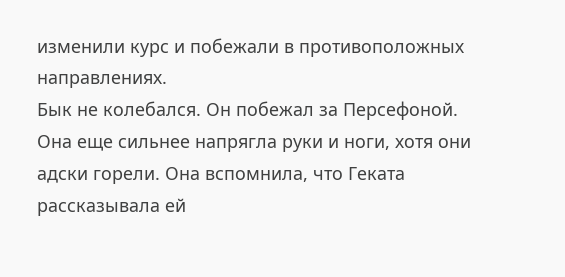изменили курс и побежали в противоположных направлениях.
Бык не колебался. Он побежал за Персефоной.
Она еще сильнее напрягла руки и ноги, хотя они адски горели. Она вспомнила, что Геката рассказывала ей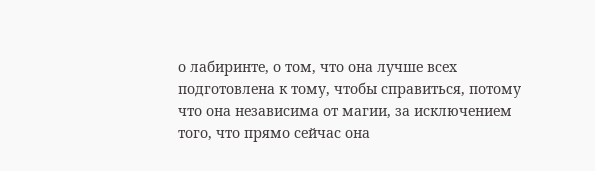о лабиринте, о том, что она лучше всех подготовлена к тому, чтобы справиться, потому что она независима от магии, за исключением того, что прямо сейчас она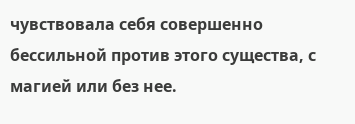чувствовала себя совершенно бессильной против этого существа, с магией или без нее.